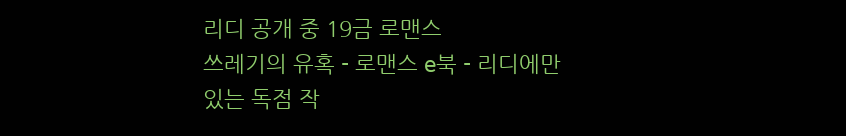리디 공개 중 19금 로맨스
쓰레기의 유혹 - 로맨스 e북 - 리디에만 있는 독점 작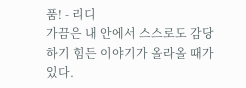품! - 리디
가끔은 내 안에서 스스로도 감당하기 힘든 이야기가 올라올 때가 있다.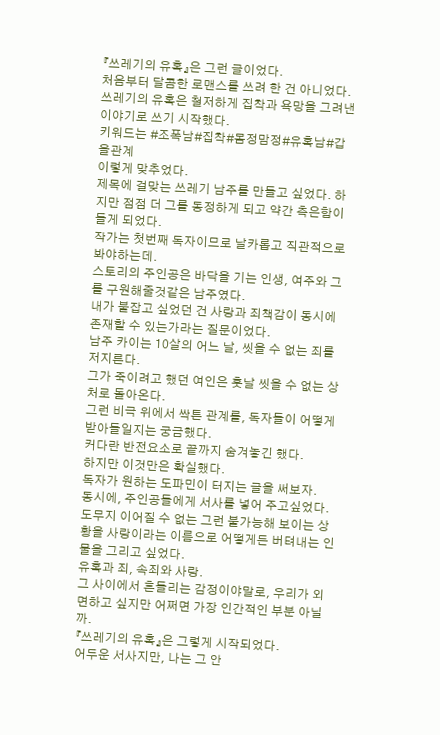『쓰레기의 유혹』은 그런 글이었다.
처음부터 달콤한 로맨스를 쓰려 한 건 아니었다.
쓰레기의 유혹은 철저하게 집착과 욕망을 그려낸 이야기로 쓰기 시작했다.
키워드는 #조폭남#집착#몸정맘정#유혹남#갑을관계
이렇게 맞추었다.
제목에 걸맞는 쓰레기 남주를 만들고 싶었다. 하지만 점점 더 그를 동정하게 되고 약간 측은함이 들게 되었다.
작가는 첫번째 독자이므로 날카롭고 직관적으로 봐야하는데.
스토리의 주인공은 바닥을 기는 인생, 여주와 그를 구원해줄것같은 남주였다.
내가 붙잡고 싶었던 건 사랑과 죄책감이 동시에 존재할 수 있는가라는 질문이었다.
남주 카이는 10살의 어느 날, 씻을 수 없는 죄를 저지른다.
그가 죽이려고 했던 여인은 훗날 씻을 수 없는 상처로 돌아온다.
그런 비극 위에서 싹튼 관계를, 독자들이 어떻게 받아들일지는 궁금했다.
커다란 반전요소로 끝까지 숨겨놓긴 했다.
하지만 이것만은 확실했다.
독자가 원하는 도파민이 터지는 글을 써보자.
동시에, 주인공들에게 서사를 넣어 주고싶었다. 도무지 이어질 수 없는 그런 불가능해 보이는 상황을 사랑이라는 이름으로 어떻게든 버텨내는 인물을 그리고 싶었다.
유혹과 죄, 속죄와 사랑.
그 사이에서 흔들리는 감정이야말로, 우리가 외면하고 싶지만 어쩌면 가장 인간적인 부분 아닐까.
『쓰레기의 유혹』은 그렇게 시작되었다.
어두운 서사지만, 나는 그 안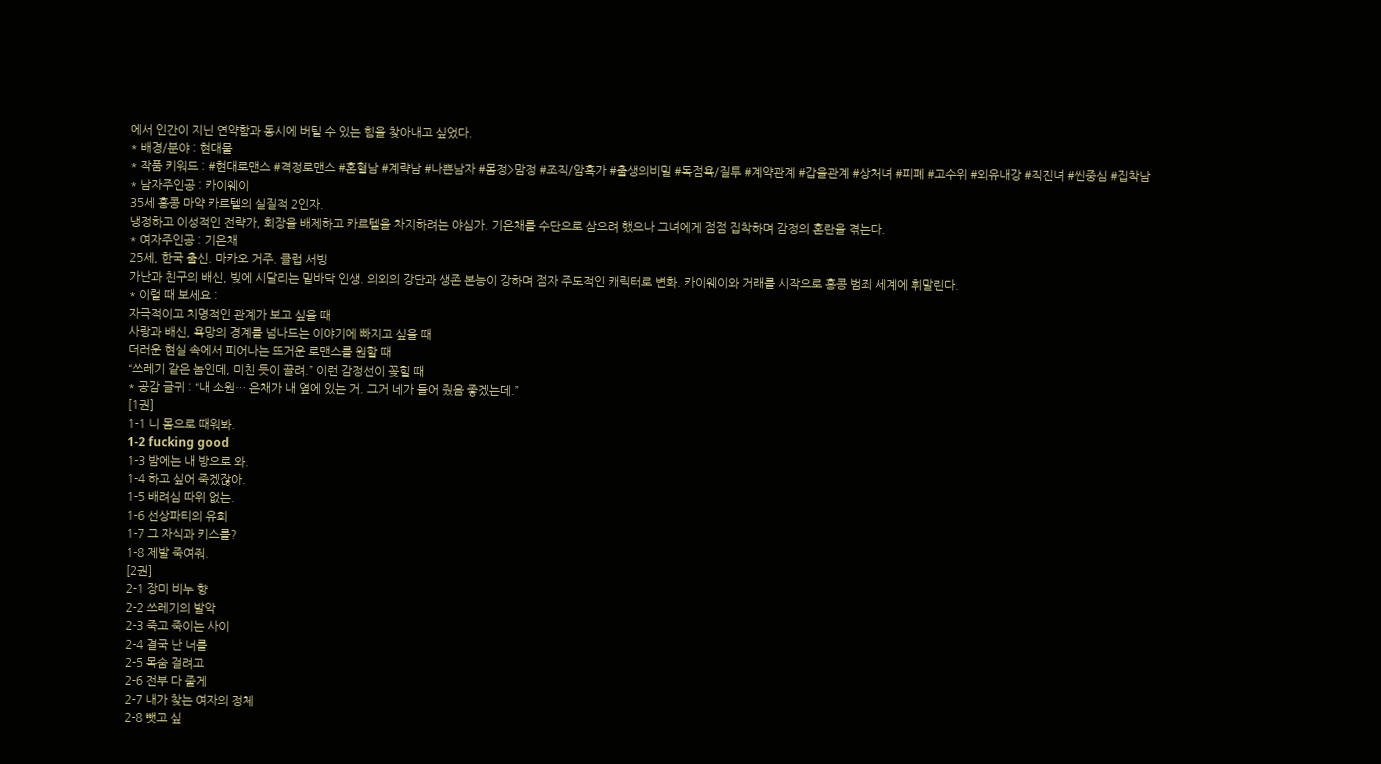에서 인간이 지닌 연약함과 동시에 버틸 수 있는 힘을 찾아내고 싶었다.
* 배경/분야 : 현대물
* 작품 키워드 : #현대로맨스 #격정로맨스 #혼혈남 #계략남 #나쁜남자 #몸정>맘정 #조직/암흑가 #출생의비밀 #독점욕/질투 #계약관계 #갑을관계 #상처녀 #피폐 #고수위 #외유내강 #직진녀 #씬중심 #집착남
* 남자주인공 : 카이웨이
35세 홍콩 마약 카르텔의 실질적 2인자.
냉정하고 이성적인 전략가, 회장을 배제하고 카르텔을 차지하려는 야심가. 기은채를 수단으로 삼으려 했으나 그녀에게 점점 집착하며 감정의 혼란을 겪는다.
* 여자주인공 : 기은채
25세, 한국 출신. 마카오 거주. 클럽 서빙
가난과 친구의 배신, 빚에 시달리는 밑바닥 인생. 의외의 강단과 생존 본능이 강하며 점자 주도적인 캐릭터로 변화. 카이웨이와 거래를 시작으로 홍콩 범죄 세계에 휘말린다.
* 이럴 때 보세요 :
자극적이고 치명적인 관계가 보고 싶을 때
사랑과 배신, 욕망의 경계를 넘나드는 이야기에 빠지고 싶을 때
더러운 현실 속에서 피어나는 뜨거운 로맨스를 원할 때
“쓰레기 같은 놈인데, 미친 듯이 끌려.” 이런 감정선이 꽂힐 때
* 공감 글귀 : “내 소원… 은채가 내 옆에 있는 거. 그거 네가 들어 줬음 좋겠는데.”
[1권]
1-1 니 몸으로 때워봐.
1-2 fucking good
1-3 밤에는 내 방으로 와.
1-4 하고 싶어 죽겠잖아.
1-5 배려심 따위 없는.
1-6 선상파티의 유희
1-7 그 자식과 키스를?
1-8 제발 죽여줘.
[2권]
2-1 장미 비누 향
2-2 쓰레기의 발악
2-3 죽고 죽이는 사이
2-4 결국 난 너를
2-5 목숨 걸려고
2-6 전부 다 줄게
2-7 내가 찾는 여자의 정체
2-8 뺏고 싶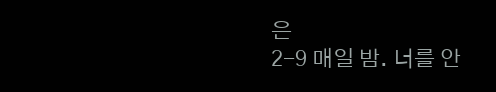은
2-9 매일 밤. 너를 안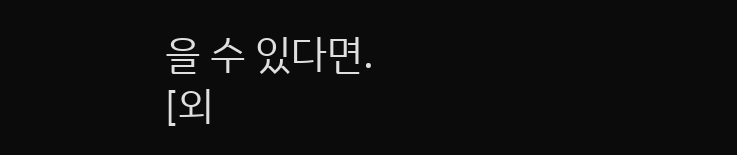을 수 있다면.
[외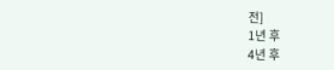전]
1년 후
4년 후